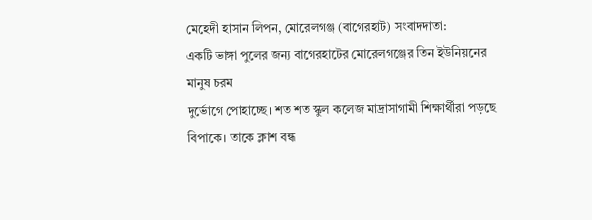মেহেদী হাসান লিপন, মোরেলগঞ্জ (বাগেরহাট) সংবাদদাতা:
একটি ভাঙ্গা পুলের জন্য বাগেরহাটের মোরেলগঞ্জের তিন ইউনিয়নের মানুষ চরম
দুর্ভোগে পোহাচ্ছে। শত শত স্কুল কলেজ মাদ্রাসাগামী শিক্ষার্থীরা পড়ছে
বিপাকে। তাকে ক্লাশ বন্ধ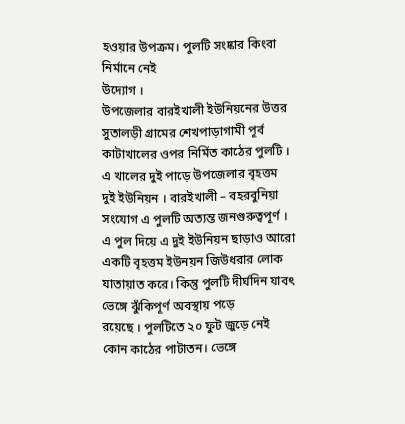হওয়ার উপক্রম। পুলটি সংষ্কার কিংবা নির্মানে নেই
উদ্যোগ ।
উপজেলার বারইখালী ইউনিয়নের উত্তর সুতালড়ী গ্রামের শেখপাড়াগামী পূর্ব
কাটাখালের ওপর নির্মিত কাঠের পুলটি । এ খালের দুই পাড়ে উপজেলার বৃহত্তম
দুই ইউনিয়ন । বারইখালী – বহরবুনিয়া সংযোগ এ পুলটি অত্যন্ত জনগুরুত্বপূর্ণ ।
এ পুল দিয়ে এ দুই ইউনিয়ন ছাড়াও আরো একটি বৃহত্তম ইউনয়ন জিউধরার লোক
যাতায়াত করে। কিন্তু পুলটি দীর্ঘদিন যাবৎ ভেঙ্গে ঝুঁকিপূর্ণ অবস্থায় পড়ে
রয়েছে । পুলটিতে ২০ ফুট জুড়ে নেই কোন কাঠের পাটাতন। ভেঙ্গে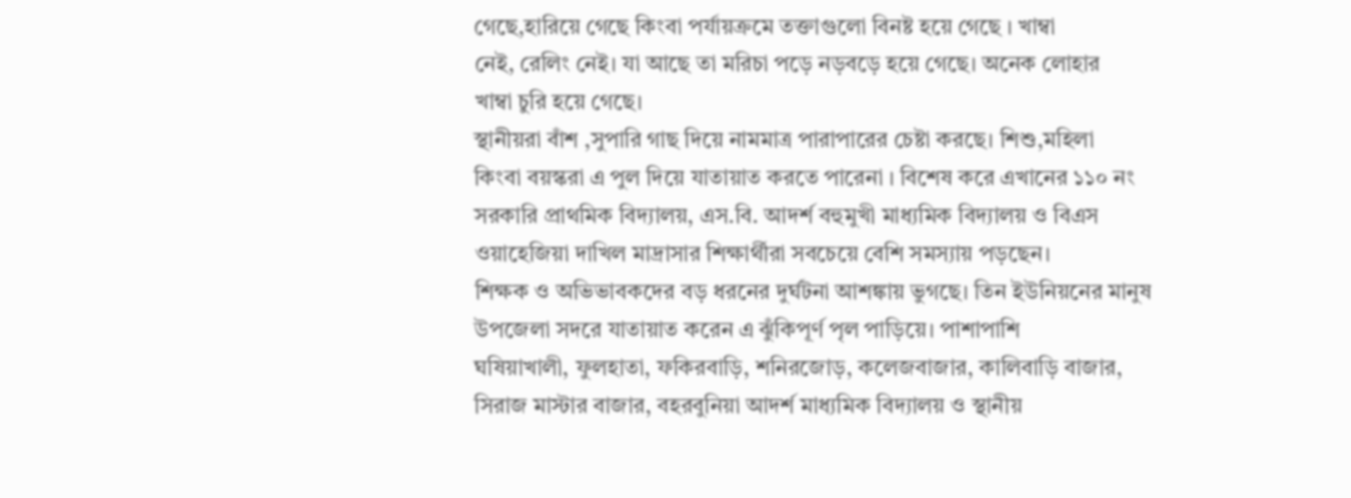গেছে,হারিয়ে গেছে কিংবা পর্যায়ক্রমে তক্তাগুলো বিনষ্ট হয়ে গেছে । খাম্বা
নেই, রেলিং নেই। যা আছে তা মরিচা পড়ে নড়বড়ে হয়ে গেছে। অনেক লোহার
খাম্বা চুরি হয়ে গেছে।
স্থানীয়রা বাঁশ ,সুপারি গাছ দিয়ে নামমাত্র পারাপারের চেষ্টা করছে। শিশু,মহিলা
কিংবা বয়স্করা এ পুল দিয়ে যাতায়াত করতে পারেনা । বিশেষ করে এখানের ১১০ নং
সরকারি প্রাথমিক বিদ্যালয়, এস.বি. আদর্শ বহুমুখী মাধ্যমিক বিদ্যালয় ও বিএস
ওয়াহেজিয়া দাখিল মাদ্রাসার শিক্ষার্থীরা সবচেয়ে বেশি সমস্যায় পড়ছেন।
শিক্ষক ও অভিভাবকদের বড় ধরনের দুর্ঘটনা আশঙ্কায় ভুগছে। তিন ইউনিয়নের মানুষ
উপজেলা সদরে যাতায়াত করেন এ ঝুঁকিপূর্ণ পৃল পাড়িয়ে। পাশাপাশি
ঘষিয়াখালী, ফুলহাতা, ফকিরবাড়ি, শনিরজোড়, কলেজবাজার, কালিবাড়ি বাজার,
সিরাজ মাস্টার বাজার, বহরবুনিয়া আদর্শ মাধ্যমিক বিদ্যালয় ও স্থানীয়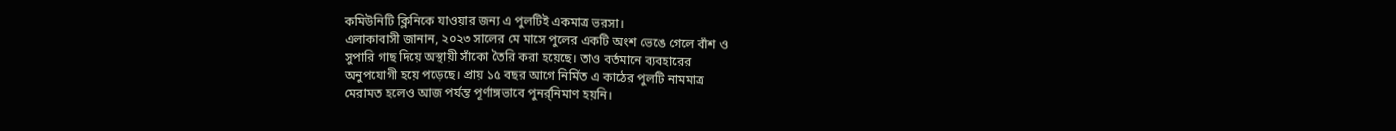কমিউনিটি ক্লিনিকে যাওয়ার জন্য এ পুলটিই একমাত্র ভরসা।
এলাকাবাসী জানান, ২০২৩ সালের মে মাসে পুলের একটি অংশ ভেঙে গেলে বাঁশ ও
সুপারি গাছ দিয়ে অস্থায়ী সাঁকো তৈরি করা হয়েছে। তাও বর্তমানে ব্যবহারের
অনুপযোগী হয়ে পড়েছে। প্রায় ১৫ বছর আগে নির্মিত এ কাঠের পুলটি নামমাত্র
মেরামত হলেও আজ পর্যন্ত পূর্ণাঙ্গভাবে পুনর্র্নিমাণ হয়নি।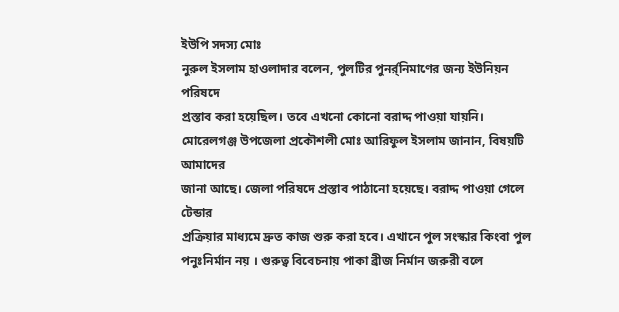ইউপি সদস্য মোঃ
নুরুল ইসলাম হাওলাদার বলেন, পুলটির পুনর্র্নিমাণের জন্য ইউনিয়ন পরিষদে
প্রস্তাব করা হয়েছিল। তবে এখনো কোনো বরাদ্দ পাওয়া যায়নি।
মোরেলগঞ্জ উপজেলা প্রকৌশলী মোঃ আরিফুল ইসলাম জানান, বিষয়টি আমাদের
জানা আছে। জেলা পরিষদে প্রস্তাব পাঠানো হয়েছে। বরাদ্দ পাওয়া গেলে টেন্ডার
প্রক্রিয়ার মাধ্যমে দ্রুত কাজ শুরু করা হবে। এখানে পুল সংস্কার কিংবা পুল
পনুঃনির্মান নয় । গুরুত্ব বিবেচনায় পাকা ব্রীজ নির্মান জরুরী বলে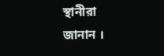স্থানীরা
জানান ।